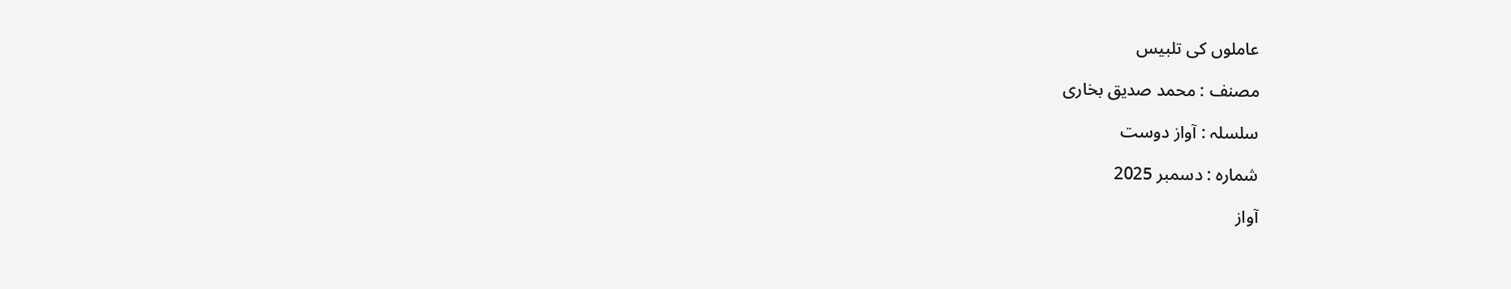عاملوں كی تلبيس

مصنف : محمد صدیق بخاری

سلسلہ : آواز دوست

شمارہ : دسمبر 2025

آواز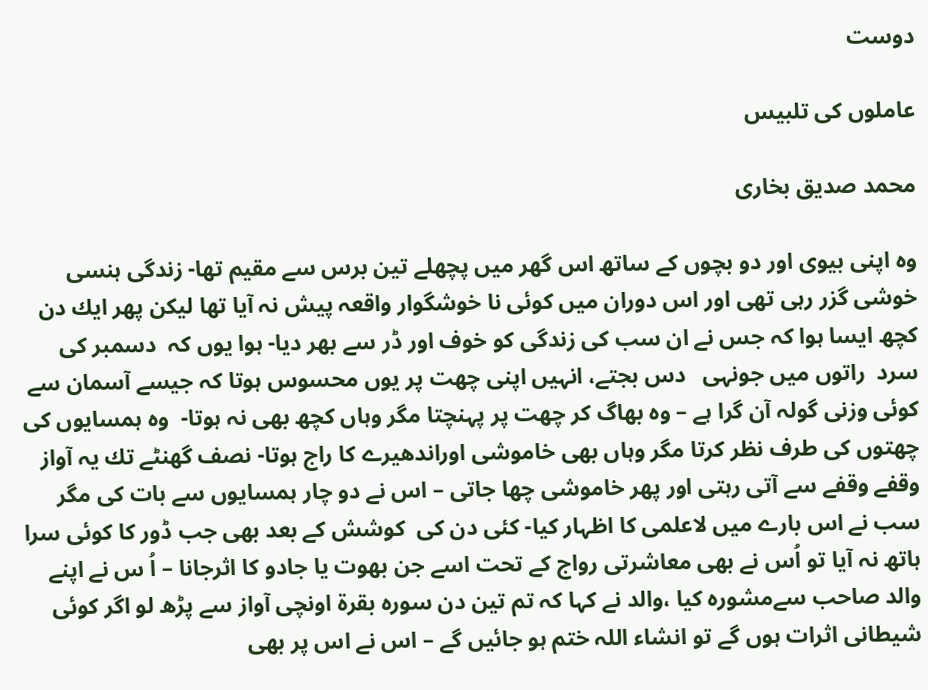دوست

عاملوں كی تلبيس

محمد صديق بخاری

وہ اپنی بيوی اور دو بچوں كے ساتھ اس گھر ميں پچھلے تين برس سے مقيم تھا- زندگی ہنسی خوشی گزر رہی تھی اور اس دوران ميں كوئی نا خوشگوار واقعہ پيش نہ آيا تھا ليكن پھر ايك دن كچھ ايسا ہوا كہ جس نے ان سب كی زندگی كو خوف اور ڈر سے بھر ديا- ہوا يوں كہ  دسمبر كی سرد  راتوں ميں جونہی   دس بجتے، انہيں اپنی چھت پر يوں محسوس ہوتا كہ جيسے آسمان سے كوئی وزنی گولہ آن گرا ہے – وہ بھاگ كر چھت پر پہنچتا مگر وہاں كچھ بھی نہ ہوتا-  وہ ہمسايوں كی چھتوں كی طرف نظر كرتا مگر وہاں بھی خاموشی اوراندھيرے كا راج ہوتا- نصف گھنٹے تك يہ آواز وقفے وقفے سے آتی رہتی اور پھر خاموشی چھا جاتی – اس نے دو چار ہمسايوں سے بات كی مگر سب نے اس بارے ميں لاعلمی كا اظہار كيا- كئی دن كی  كوشش كے بعد بھی جب ڈور كا كوئی سرا ہاتھ نہ آيا تو اُس نے بھی معاشرتی رواج كے تحت اسے جن بھوت يا جادو كا اثرجانا – اُ س نے اپنے والد صاحب سےمشورہ كيا ،والد نے كہا كہ تم تين دن سورہ بقرة اونچی آواز سے پڑھ لو اگر كوئی شيطانی اثرات ہوں گے تو انشاء اللہ ختم ہو جائيں گے – اس نے اس پر بھی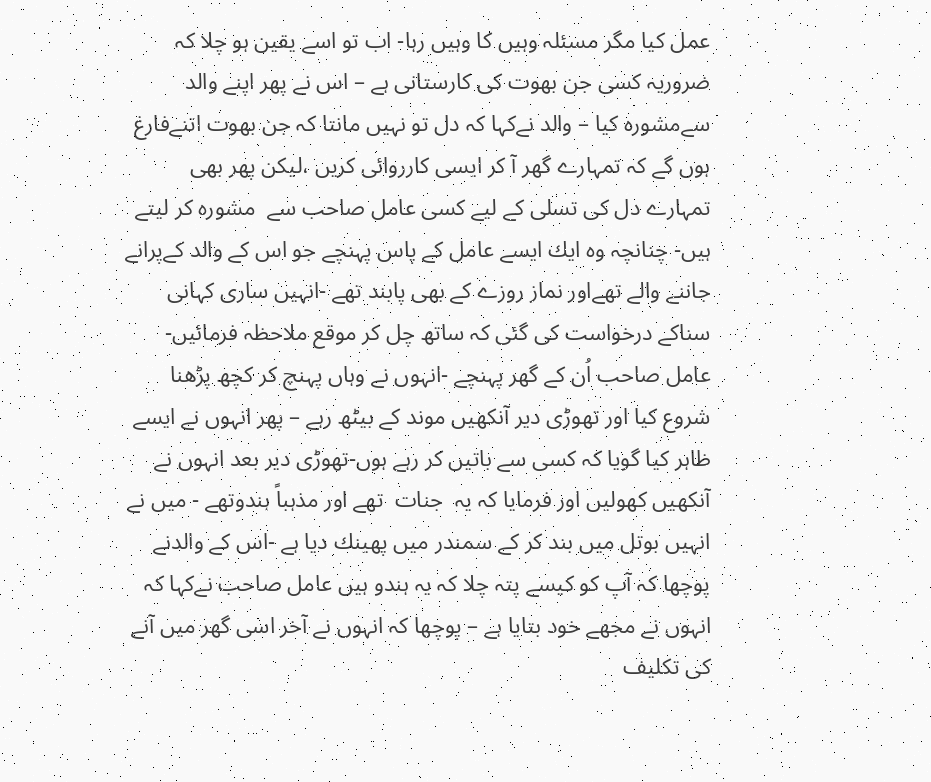عمل كيا مگر مسئلہ وہيں كا وہيں رہا- اب تو اسے يقين ہو چلا كہ  ضروريہ كسی جن بھوت كی كارستانی ہے – اس نے پھر اپنے والد سےمشورہ كيا – والد نےكہا كہ دل تو نہيں مانتا كہ جن بھوت اتنےفارغ ہوں گے كہ تمہارے گھر آ كر ايسی كارروائی كريں ،ليكن پھر بھی تمہارے دل كی تسلی كے ليے كسی عامل صاحب سے  مشورہ كر ليتے ہيں- چنانچہ وہ ايك ايسے عامل كے پاس پہنچے جو اس كے والد كےپرانے جاننے والے تھےاور نماز روزے كے بھی پابند تھے -انہيں ساری كہانی سناكے درخواست كی گئی كہ ساتھ چل كر موقع ملاحظہ فرمائيں-عامل صاحب اُن كے گھر پہنچے -انہوں نے وہاں پہنچ كر كچھ پڑھنا شروع كيا اور تھوڑی دير آنكھيں موند كے بيٹھ رہے – پھر انہوں نے ايسے ظاہر كيا گويا كہ كسی سے باتيں كر رہے ہوں-تھوڑی دير بعد انہوں نے آنكھيں كھوليں اور فرمايا كہ يہ  جنات  تھے اور مذہباً ہندوتھے - ميں نے انہيں بوتل ميں بند كر كے سمندر ميں پھينك ديا ہے -اس كے والدنے پوچھا كہ آپ كو كيسے پتہ چلا كہ يہ ہندو ہيں عامل صاحب نےكہا كہ انہوں نے مجھے خود بتايا ہے – پوچھا كہ انہوں نے آخر اسی گھر ميں آنے كی تكليف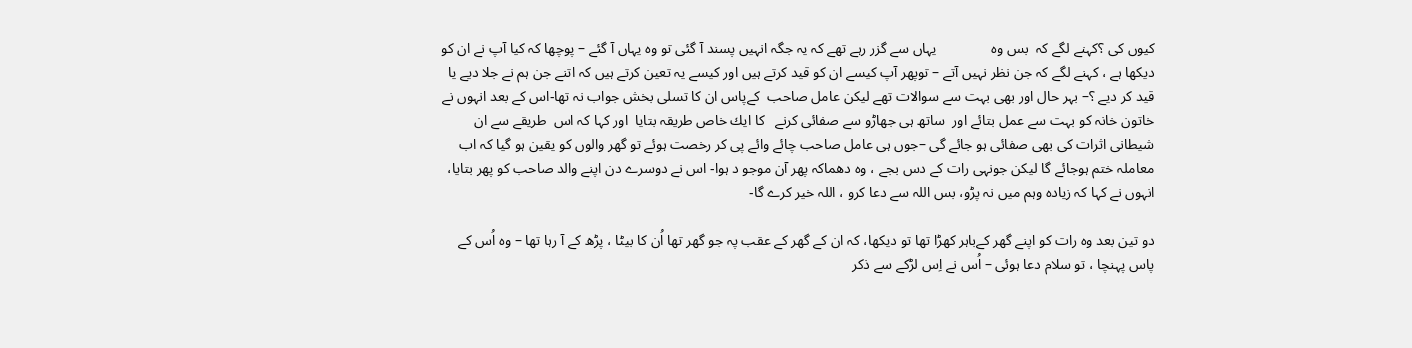كيوں كی ؟كہنے لگے كہ  بس وہ               يہاں سے گزر رہے تھے كہ يہ جگہ انہيں پسند آ گئی تو وہ يہاں آ گئے – پوچھا كہ كيا آپ نے ان كو ديكھا ہے ، كہنے لگے كہ جن نظر نہيں آتے – توپھر آپ كيسے ان كو قيد كرتے ہيں اور كيسے يہ تعين كرتے ہيں كہ اتنے جن ہم نے جلا ديے يا قيد كر ديے ؟– بہر حال اور بھی بہت سے سوالات تھے ليكن عامل صاحب  كےپاس ان كا تسلی بخش جواب نہ تھا-اس كے بعد انہوں نے خاتون خانہ كو بہت سے عمل بتائے اور  ساتھ ہی جھاڑو سے صفائی كرنے   كا ايك خاص طريقہ بتايا  اور كہا كہ اس  طريقے سے ان شيطانی اثرات كی بھی صفائی ہو جائے گی –جوں ہی عامل صاحب چائے وائے پی كر رخصت ہوئے تو گھر والوں كو يقين ہو گيا كہ اب معاملہ ختم ہوجائے گا ليكن جونہی رات كے دس بجے ، وہ دھماكہ پھر آن موجو د ہوا- اس نے دوسرے دن اپنے والد صاحب كو پھر بتايا، انہوں نے كہا كہ زيادہ وہم ميں نہ پڑو، بس اللہ سے دعا كرو ، اللہ خير كرے گا-

دو تين بعد وہ رات كو اپنے گھر كےباہر كھڑا تھا تو ديكھا، كہ ان كے گھر كے عقب پہ جو گھر تھا اُن كا بيٹا ، پڑھ كے آ رہا تھا – وہ اُس كے پاس پہنچا ، تو سلام دعا ہوئی – اُس نے اِس لڑكے سے ذكر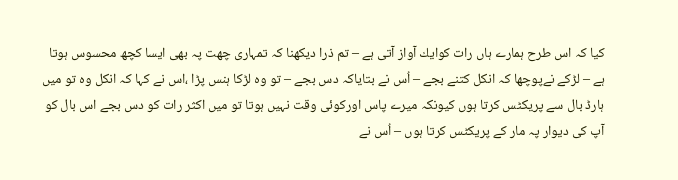كيا كہ اس طرح ہمارے ہاں رات كوايك آواز آتی ہے – تم ذرا ديكھنا كہ تمہاری چھت پہ بھی ايسا كچھ محسوس ہوتا ہے – لڑكے نےپوچھا كہ انكل كتنے بجے – اُس نے بتاياكہ دس بجے – تو وہ لڑكا ہنس پڑا ،اس نے كہا كہ انكل وہ تو ميں ہارڈ بال سے پريكٹس كرتا ہوں كيونكہ ميرے پاس اوركوئی وقت نہيں ہوتا تو ميں اكثر رات كو دس بجے اس بال كو آپ كی ديوار پہ مار كے پريكٹس كرتا ہوں – اُس نے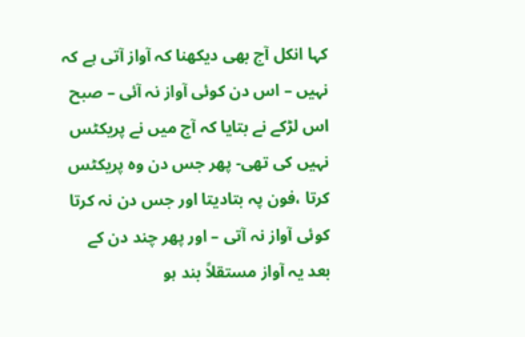كہا انكل آج بھی ديكھنا كہ آواز آتی ہے كہ نہيں – اس دن كوئی آواز نہ آئی – صبح اس لڑكے نے بتايا كہ آج ميں نے پريكٹس نہيں كی تھی- پھر جس دن وہ پريكٹس كرتا ،فون پہ بتاديتا اور جس دن نہ كرتا كوئی آواز نہ آتی – اور پھر چند دن كے بعد يہ آواز مستقلاً بند ہو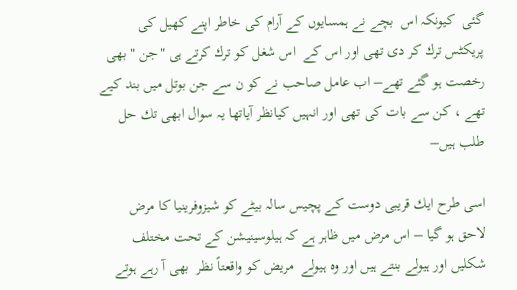گئی  كيونكہ اس  بچے نے ہمسايوں كے آرام كی خاطر اپنے كھيل كی پريكٹس ترك كر دی تھی اور اس كے  اس شغل كو ترك كرتے ہی "جن " بھی رخصت ہو گئے تھے– اب عامل صاحب نے كو ن سے جن بوتل ميں بند كيے تھے ، كن سے بات كی تھی اور انہيں كيانظر آياتھا يہ سوال ابھی تك حل طلب ہيں–

اسی طرح ايك قريبی دوست كے پچيس سالہ بيٹے كو شيزوفرينيا كا مرض لاحق ہو گيا – اس مرض ميں ظاہر ہے كہ ہيلوسينيشن كے تحت مختلف شكليں اور ہيولے بنتے ہيں اور وہ ہيولے  مريض كو واقعتاً نظر  بھی آ رہے ہوتے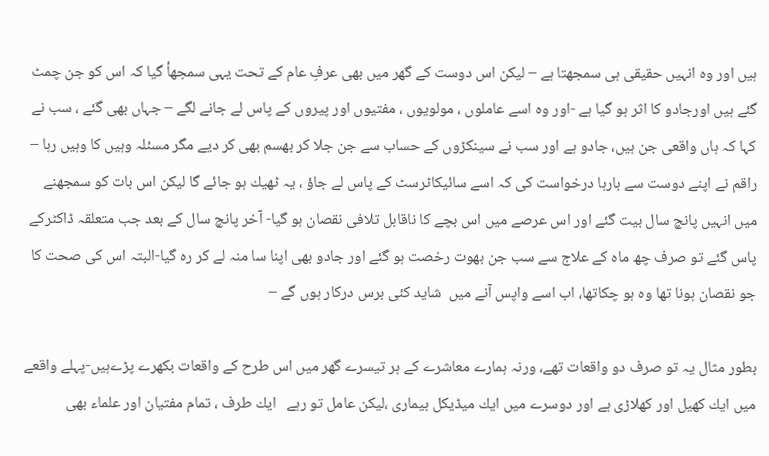ہيں اور وہ انہيں حقيقی ہی سمجھتا ہے – ليكن اس دوست كے گھر ميں بھی عرفِ عام كے تحت يہی سمجھأ گيا كہ اس كو جن چمٹ گئے ہيں اورجادو كا اثر ہو گيا ہے -اور وہ اسے عاملوں ، مولويوں ، مفتيوں اور پيروں كے پاس لے جانے لگے – جہاں بھی گئے ، سب نے كہا كہ ہاں واقعی جن ہيں، جادو ہے اور سب نے سينكڑوں كے حساب سے جن جلا كر بھسم بھی كر ديے مگر مسئلہ وہيں كا وہيں رہا – راقم نے اپنے دوست سے بارہا درخواست كی كہ اسے سائيكاٹرسٹ كے پاس لے جاؤ ، يہ ٹھيك ہو جائے گا ليكن اس بات كو سمجھنے ميں انہيں پانچ سال بيت گئے اور اس عرصے ميں اس بچے كا ناقابل تلافی نقصان ہو گيا- آخر پانچ سال كے بعد جب متعلقہ ڈاكٹركے پاس گئے تو صرف چھ ماہ كے علاج سے سب جن بھوت رخصت ہو گئے اور جادو بھی اپنا سا منہ لے كر رہ گيا-البتہ اس كی صحت كا جو نقصان ہونا تھا وہ ہو چكاتھا، اب اسے واپس آنے ميں  شايد كئی برس دركار ہوں گے –

بطور مثال يہ تو صرف دو واقعات تھے، ورنہ ہمارے معاشرے كے ہر تيسرے گھر ميں اس طرح كے واقعات بكھرے پڑےہيں-پہلے واقعے ميں ايك كھيل اور كھلاڑی ہے اور دوسرے ميں ايك ميڈيكل بيماری ،ليكن عامل تو رہے   ايك طرف ، تمام مفتيان اور علماء بھی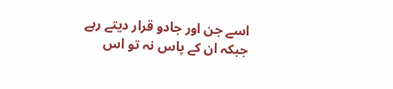اسے جن اور جادو قرار ديتے رہے جبكہ ان كے پاس نہ تو اس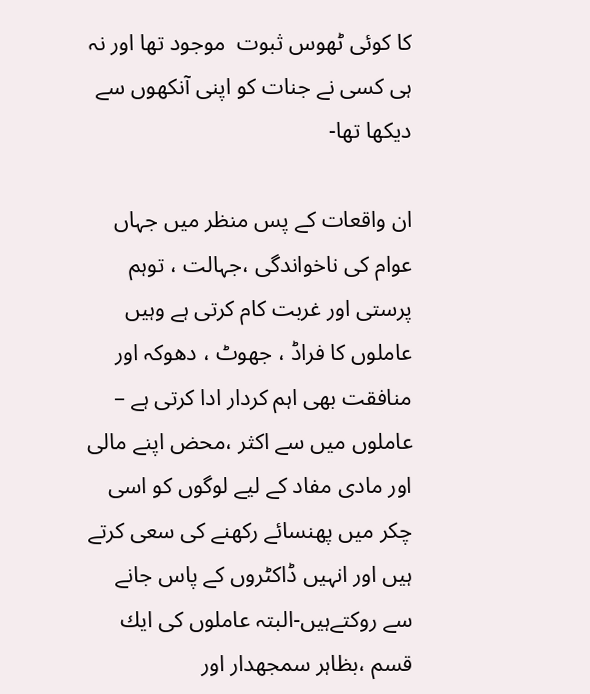كا كوئی ٹھوس ثبوت  موجود تھا اور نہ ہی كسی نے جنات كو اپنی آنكھوں سے ديكھا تھا-

ان واقعات كے پس منظر ميں جہاں عوام كی ناخواندگی ،جہالت ، توہم پرستی اور غربت كام كرتی ہے وہيں عاملوں كا فراڈ ، جھوٹ ، دھوكہ اور منافقت بھی اہم كردار ادا كرتی ہے – عاملوں ميں سے اكثر ،محض اپنے مالی اور مادی مفاد كے ليے لوگوں كو اسی چكر ميں پھنسائے ركھنے كی سعی كرتے ہيں اور انہيں ڈاكٹروں كے پاس جانے سے روكتےہيں-البتہ عاملوں كی ايك قسم ،بظاہر سمجھدار اور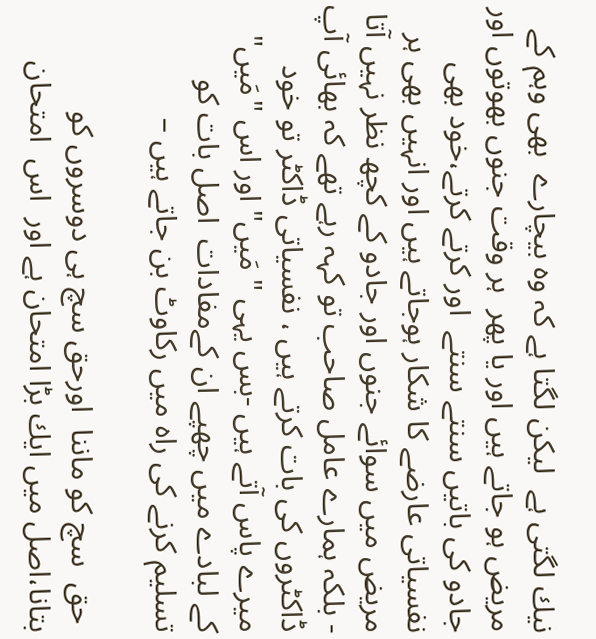نيك لگتی ہے  ليكن لگتا ہے كہ وہ بيچارے  بھی وہم كے مريض ہو جاتے ہيں اور يا پھر  ہر وقت جنوں بھوتوں اور جادو كی باتيں سنتے سنتے  اور كرتے كرتے،خود بھی نفسياتی عارضے كا شكار ہوجاتے ہيں اور انہيں بھی ہر مريض ميں سوائے جنوں اور جادو كے كچھ نظر نہيں آتا - بلكہ ہمارے عامل صاحب تو كہہ رہے تھے كہ بھائی آپ ڈاكٹروں كی بات كرتے ہيں ، نفسياتی ڈاكٹر تو خود ميرے پاس آتے ہيں -بس يہی " مَيں" اور اس "مَيں" كے لبادے ميں چھپے ان كےمفادات  اصل بات كو تسليم كرنے كی راہ ميں ركاوٹ بن جاتے ہيں –

 حق  سچ كو ماننا  اورحق سچ ہی دوسروں كو بتانا،اصل ميں ايك بڑا امتحان ہے اور  اس  امتحان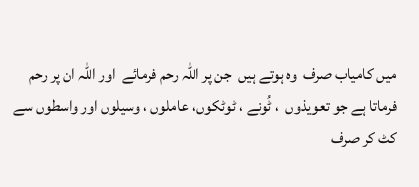ميں كامياب صرف  وہ ہوتے ہيں  جن پر اللہ رحم فرمائے  اور اللہ ان پر رحم فرماتا ہے جو تعويذوں  ، ٹُونے ، ٹوٹكوں، عاملوں ، وسيلوں اور واسطوں سے كٹ كر صرف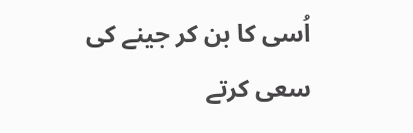اُسی كا بن كر جينے كی سعی كرتے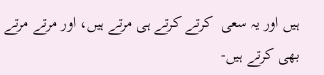ہيں اور يہ سعی  كرتے كرتے ہی مرتے ہيں، اور مرتے مرتے بھی كرتے ہيں-